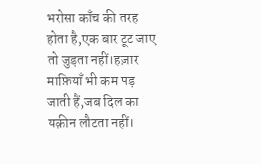भरोसा काँच की तरह होता है,एक बार टूट जाए तो जुड़ता नहीं।हज़ार माफ़ियाँ भी कम पड़ जाती हैं,जब दिल का यक़ीन लौटता नहीं।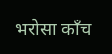भरोसा काँच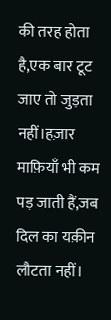की तरह होता है,एक बार टूट जाए तो जुड़ता नहीं।हज़ार माफ़ियाँ भी कम पड़ जाती हैं,जब दिल का यक़ीन लौटता नहीं।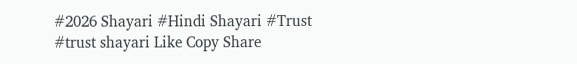#2026 Shayari #Hindi Shayari #Trust #trust shayari Like Copy Share